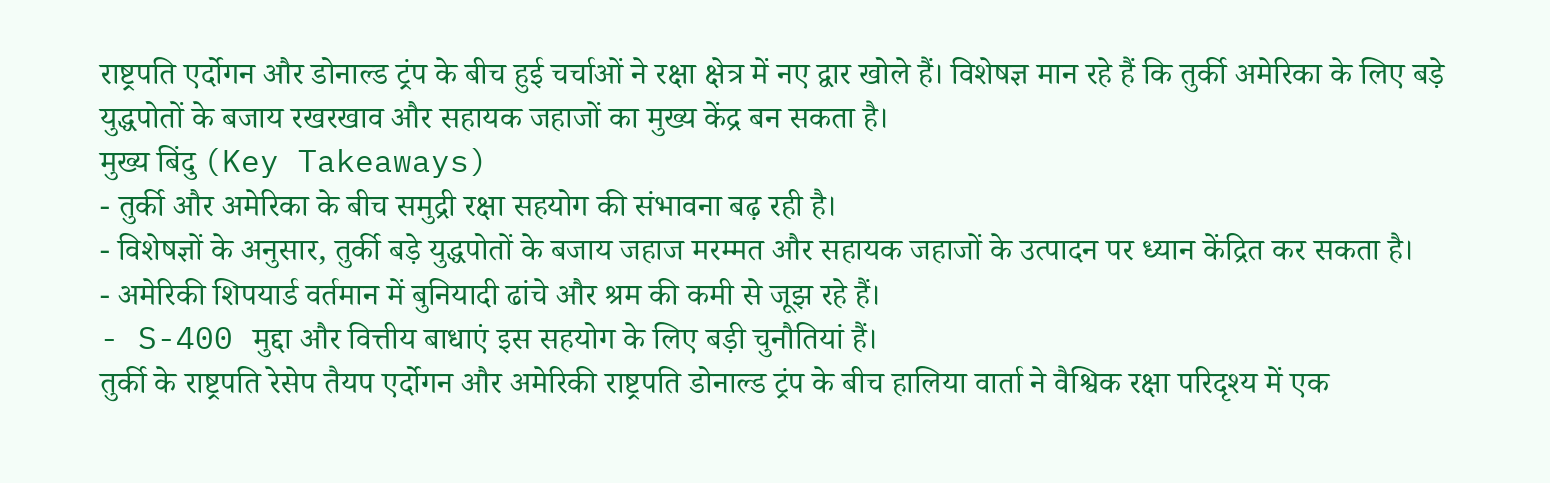राष्ट्रपति एर्दोगन और डोनाल्ड ट्रंप के बीच हुई चर्चाओं ने रक्षा क्षेत्र में नए द्वार खोले हैं। विशेषज्ञ मान रहे हैं कि तुर्की अमेरिका के लिए बड़े युद्धपोतों के बजाय रखरखाव और सहायक जहाजों का मुख्य केंद्र बन सकता है।
मुख्य बिंदु (Key Takeaways)
- तुर्की और अमेरिका के बीच समुद्री रक्षा सहयोग की संभावना बढ़ रही है।
- विशेषज्ञों के अनुसार, तुर्की बड़े युद्धपोतों के बजाय जहाज मरम्मत और सहायक जहाजों के उत्पादन पर ध्यान केंद्रित कर सकता है।
- अमेरिकी शिपयार्ड वर्तमान में बुनियादी ढांचे और श्रम की कमी से जूझ रहे हैं।
- S-400 मुद्दा और वित्तीय बाधाएं इस सहयोग के लिए बड़ी चुनौतियां हैं।
तुर्की के राष्ट्रपति रेसेप तैयप एर्दोगन और अमेरिकी राष्ट्रपति डोनाल्ड ट्रंप के बीच हालिया वार्ता ने वैश्विक रक्षा परिदृश्य में एक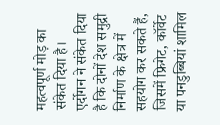महत्वपूर्ण मोड़ का संकेत दिया है। एर्दोगन ने संकेत दिया है कि दोनों देश समुद्री निर्माण के क्षेत्र में सहयोग कर सकते हैं, जिसमें फ्रिगेट, कॉर्वेट या पनडुब्बियां शामिल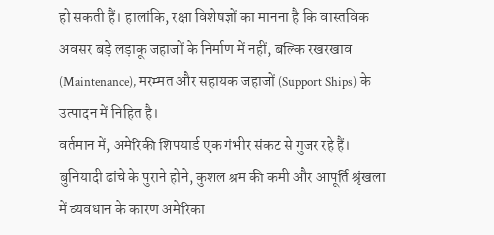हो सकती हैं। हालांकि, रक्षा विशेषज्ञों का मानना है कि वास्तविक अवसर बड़े लड़ाकू जहाजों के निर्माण में नहीं, बल्कि रखरखाव (Maintenance), मरम्मत और सहायक जहाजों (Support Ships) के उत्पादन में निहित है।
वर्तमान में, अमेरिकी शिपयार्ड एक गंभीर संकट से गुजर रहे हैं। बुनियादी ढांचे के पुराने होने, कुशल श्रम की कमी और आपूर्ति श्रृंखला में व्यवधान के कारण अमेरिका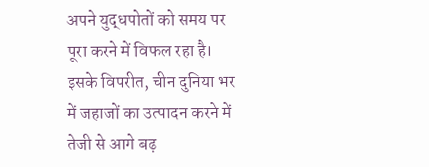अपने युद्धपोतों को समय पर पूरा करने में विफल रहा है। इसके विपरीत, चीन दुनिया भर में जहाजों का उत्पादन करने में तेजी से आगे बढ़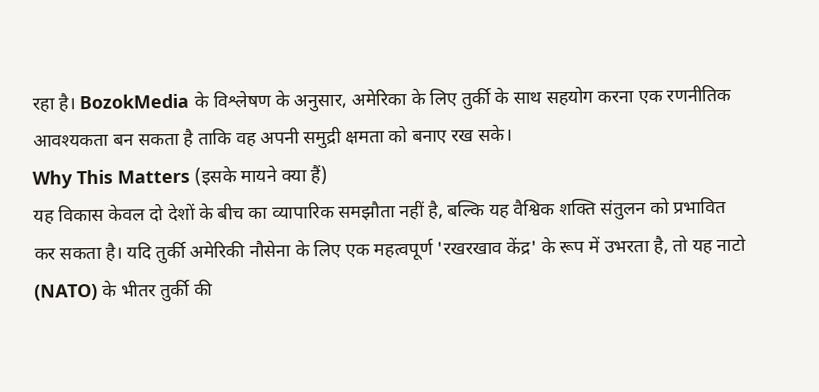रहा है। BozokMedia के विश्लेषण के अनुसार, अमेरिका के लिए तुर्की के साथ सहयोग करना एक रणनीतिक आवश्यकता बन सकता है ताकि वह अपनी समुद्री क्षमता को बनाए रख सके।
Why This Matters (इसके मायने क्या हैं)
यह विकास केवल दो देशों के बीच का व्यापारिक समझौता नहीं है, बल्कि यह वैश्विक शक्ति संतुलन को प्रभावित कर सकता है। यदि तुर्की अमेरिकी नौसेना के लिए एक महत्वपूर्ण 'रखरखाव केंद्र' के रूप में उभरता है, तो यह नाटो (NATO) के भीतर तुर्की की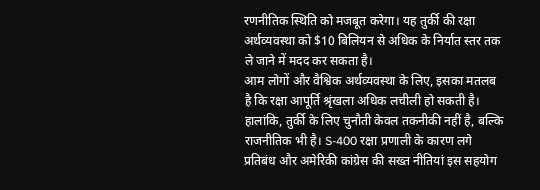रणनीतिक स्थिति को मजबूत करेगा। यह तुर्की की रक्षा अर्थव्यवस्था को $10 बिलियन से अधिक के निर्यात स्तर तक ले जाने में मदद कर सकता है।
आम लोगों और वैश्विक अर्थव्यवस्था के लिए, इसका मतलब है कि रक्षा आपूर्ति श्रृंखला अधिक लचीली हो सकती है। हालांकि, तुर्की के लिए चुनौती केवल तकनीकी नहीं है, बल्कि राजनीतिक भी है। S-400 रक्षा प्रणाली के कारण लगे प्रतिबंध और अमेरिकी कांग्रेस की सख्त नीतियां इस सहयोग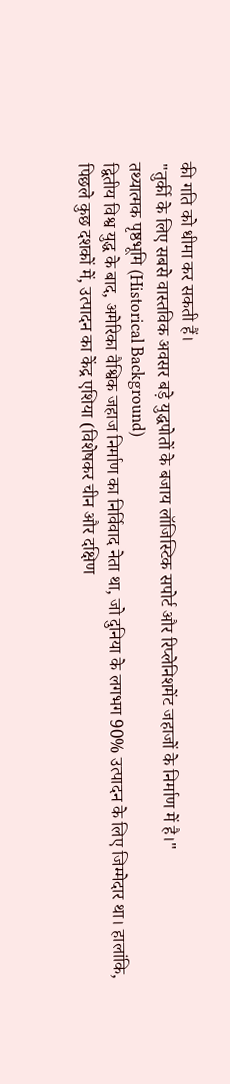की गति को धीमा कर सकती हैं।
"तुर्की के लिए सबसे वास्तविक अवसर बड़े युद्धपोतों के बजाय लॉजिस्टिक सपोर्ट और रिप्लेनिशमेंट जहाजों के निर्माण में है।"
तथ्यात्मक पृष्ठभूमि (Historical Background)
द्वितीय विश्व युद्ध के बाद, अमेरिका वैश्विक जहाज निर्माण का निर्विवाद नेता था, जो दुनिया के लगभग 90% उत्पादन के लिए जिम्मेदार था। हालांकि, पिछले कुछ दशकों में, उत्पादन का केंद्र एशिया (विशेषकर चीन और दक्षिण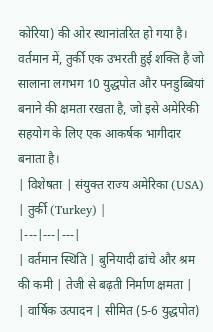कोरिया) की ओर स्थानांतरित हो गया है। वर्तमान में, तुर्की एक उभरती हुई शक्ति है जो सालाना लगभग 10 युद्धपोत और पनडुब्बियां बनाने की क्षमता रखता है, जो इसे अमेरिकी सहयोग के लिए एक आकर्षक भागीदार बनाता है।
| विशेषता | संयुक्त राज्य अमेरिका (USA) | तुर्की (Turkey) |
|---|---|---|
| वर्तमान स्थिति | बुनियादी ढांचे और श्रम की कमी | तेजी से बढ़ती निर्माण क्षमता |
| वार्षिक उत्पादन | सीमित (5-6 युद्धपोत)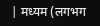| मध्यम (लगभग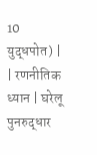10 युद्धपोत) |
| रणनीतिक ध्यान | घरेलू पुनरुद्धार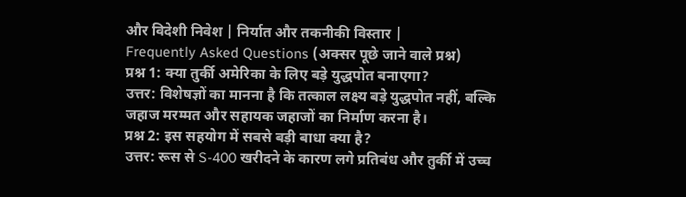और विदेशी निवेश | निर्यात और तकनीकी विस्तार |
Frequently Asked Questions (अक्सर पूछे जाने वाले प्रश्न)
प्रश्न 1: क्या तुर्की अमेरिका के लिए बड़े युद्धपोत बनाएगा?
उत्तर: विशेषज्ञों का मानना है कि तत्काल लक्ष्य बड़े युद्धपोत नहीं, बल्कि जहाज मरम्मत और सहायक जहाजों का निर्माण करना है।
प्रश्न 2: इस सहयोग में सबसे बड़ी बाधा क्या है?
उत्तर: रूस से S-400 खरीदने के कारण लगे प्रतिबंध और तुर्की में उच्च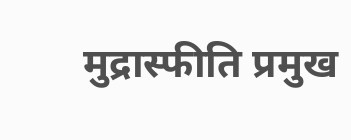मुद्रास्फीति प्रमुख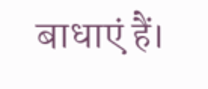बाधाएं हैं।